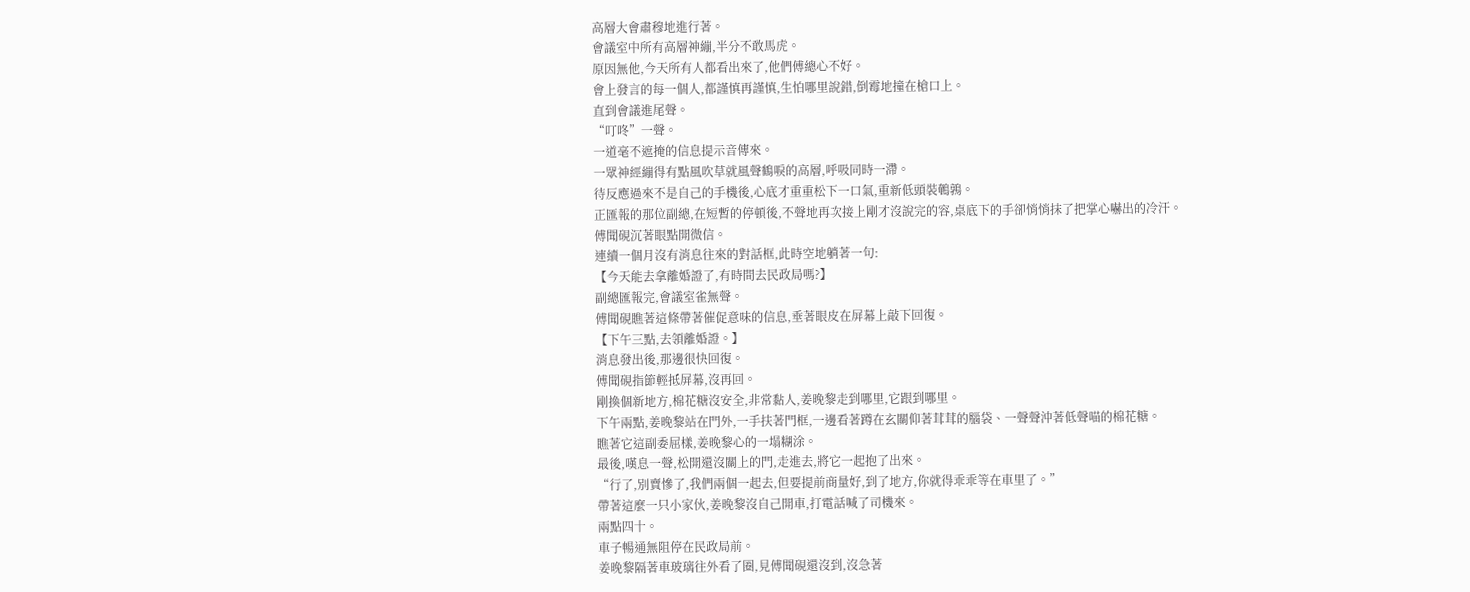高層大會肅穆地進行著。
會議室中所有高層神繃,半分不敢馬虎。
原因無他,今天所有人都看出來了,他們傅總心不好。
會上發言的每一個人,都謹慎再謹慎,生怕哪里說錯,倒霉地撞在槍口上。
直到會議進尾聲。
“叮咚”一聲。
一道毫不遮掩的信息提示音傳來。
一眾神經繃得有點風吹草就風聲鶴唳的高層,呼吸同時一滯。
待反應過來不是自己的手機後,心底才重重松下一口氣,重新低頭裝鵪鶉。
正匯報的那位副總,在短暫的停頓後,不聲地再次接上剛才沒說完的容,桌底下的手卻悄悄抹了把掌心嚇出的冷汗。
傅聞硯沉著眼點開微信。
連續一個月沒有消息往來的對話框,此時空地躺著一句:
【今天能去拿離婚證了,有時間去民政局嗎?】
副總匯報完,會議室雀無聲。
傅聞硯瞧著這條帶著催促意味的信息,垂著眼皮在屏幕上敲下回復。
【下午三點,去領離婚證。】
消息發出後,那邊很快回復。
傅聞硯指節輕抵屏幕,沒再回。
剛換個新地方,棉花糖沒安全,非常黏人,姜晚黎走到哪里,它跟到哪里。
下午兩點,姜晚黎站在門外,一手扶著門框,一邊看著蹲在玄關仰著茸茸的腦袋、一聲聲沖著低聲喵的棉花糖。
瞧著它這副委屈樣,姜晚黎心的一塌糊涂。
最後,嘆息一聲,松開還沒關上的門,走進去,將它一起抱了出來。
“行了,別賣慘了,我們兩個一起去,但要提前商量好,到了地方,你就得乖乖等在車里了。”
帶著這麼一只小家伙,姜晚黎沒自己開車,打電話喊了司機來。
兩點四十。
車子暢通無阻停在民政局前。
姜晚黎隔著車玻璃往外看了圈,見傅聞硯還沒到,沒急著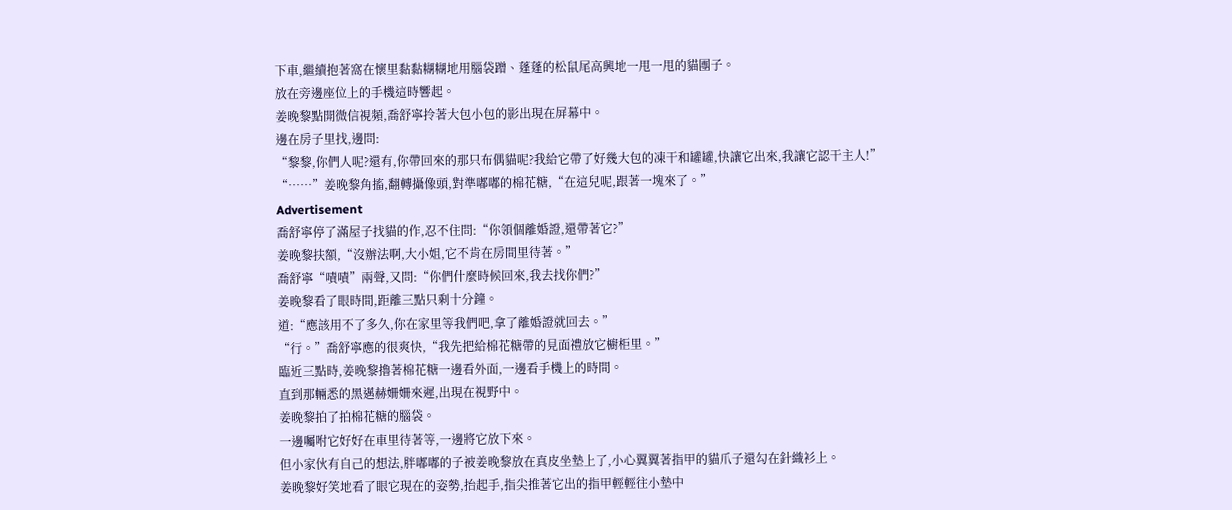下車,繼續抱著窩在懷里黏黏糊糊地用腦袋蹭、蓬蓬的松鼠尾高興地一甩一甩的貓團子。
放在旁邊座位上的手機這時響起。
姜晚黎點開微信視頻,喬舒寧拎著大包小包的影出現在屏幕中。
邊在房子里找,邊問:
“黎黎,你們人呢?還有,你帶回來的那只布偶貓呢?我給它帶了好幾大包的凍干和罐罐,快讓它出來,我讓它認干主人!”
“……”姜晚黎角搐,翻轉攝像頭,對準嘟嘟的棉花糖,“在這兒呢,跟著一塊來了。”
Advertisement
喬舒寧停了滿屋子找貓的作,忍不住問:“你領個離婚證,還帶著它?”
姜晚黎扶額,“沒辦法啊,大小姐,它不肯在房間里待著。”
喬舒寧“嘖嘖”兩聲,又問:“你們什麼時候回來,我去找你們?”
姜晚黎看了眼時間,距離三點只剩十分鐘。
道:“應該用不了多久,你在家里等我們吧,拿了離婚證就回去。”
“行。”喬舒寧應的很爽快,“我先把給棉花糖帶的見面禮放它櫥柜里。”
臨近三點時,姜晚黎擼著棉花糖一邊看外面,一邊看手機上的時間。
直到那輛悉的黑邁赫姍姍來遲,出現在視野中。
姜晚黎拍了拍棉花糖的腦袋。
一邊囑咐它好好在車里待著等,一邊將它放下來。
但小家伙有自己的想法,胖嘟嘟的子被姜晚黎放在真皮坐墊上了,小心翼翼著指甲的貓爪子還勾在針織衫上。
姜晚黎好笑地看了眼它現在的姿勢,抬起手,指尖推著它出的指甲輕輕往小墊中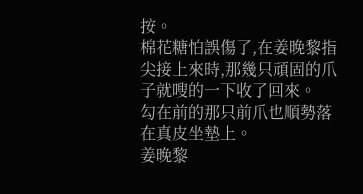按。
棉花糖怕誤傷了,在姜晚黎指尖接上來時,那幾只頑固的爪子就嗖的一下收了回來。
勾在前的那只前爪也順勢落在真皮坐墊上。
姜晚黎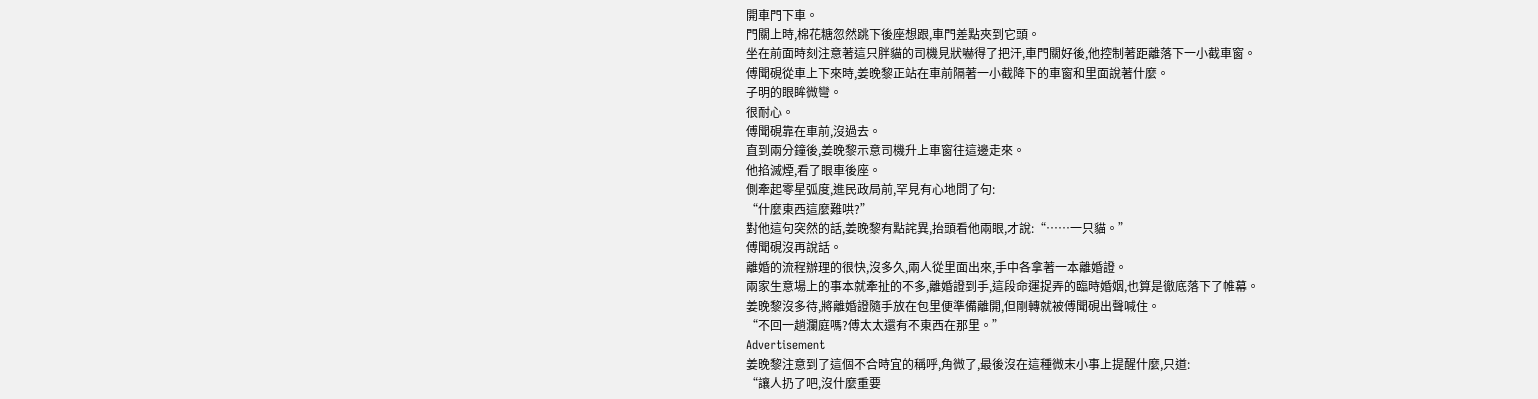開車門下車。
門關上時,棉花糖忽然跳下後座想跟,車門差點夾到它頭。
坐在前面時刻注意著這只胖貓的司機見狀嚇得了把汗,車門關好後,他控制著距離落下一小截車窗。
傅聞硯從車上下來時,姜晚黎正站在車前隔著一小截降下的車窗和里面說著什麼。
子明的眼眸微彎。
很耐心。
傅聞硯靠在車前,沒過去。
直到兩分鐘後,姜晚黎示意司機升上車窗往這邊走來。
他掐滅煙,看了眼車後座。
側牽起零星弧度,進民政局前,罕見有心地問了句:
“什麼東西這麼難哄?”
對他這句突然的話,姜晚黎有點詫異,抬頭看他兩眼,才說:“……一只貓。”
傅聞硯沒再說話。
離婚的流程辦理的很快,沒多久,兩人從里面出來,手中各拿著一本離婚證。
兩家生意場上的事本就牽扯的不多,離婚證到手,這段命運捉弄的臨時婚姻,也算是徹底落下了帷幕。
姜晚黎沒多待,將離婚證隨手放在包里便準備離開,但剛轉就被傅聞硯出聲喊住。
“不回一趟瀾庭嗎?傅太太還有不東西在那里。”
Advertisement
姜晚黎注意到了這個不合時宜的稱呼,角微了,最後沒在這種微末小事上提醒什麼,只道:
“讓人扔了吧,沒什麼重要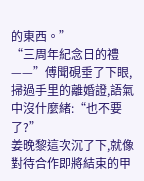的東西。”
“三周年紀念日的禮——”傅聞硯垂了下眼,掃過手里的離婚證,語氣中沒什麼緒:“也不要了?”
姜晚黎這次沉了下,就像對待合作即將結束的甲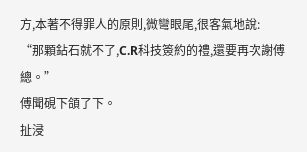方,本著不得罪人的原則,微彎眼尾,很客氣地說:
“那顆鉆石就不了,C.R科技簽約的禮,還要再次謝傅總。”
傅聞硯下頜了下。
扯浸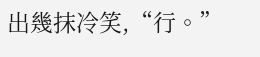出幾抹冷笑,“行。”